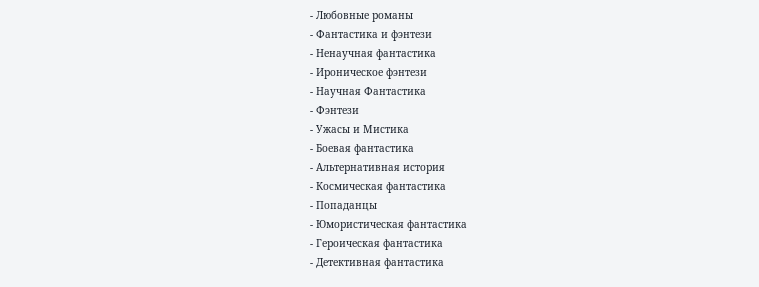- Любовные романы
- Фантастика и фэнтези
- Ненаучная фантастика
- Ироническое фэнтези
- Научная Фантастика
- Фэнтези
- Ужасы и Мистика
- Боевая фантастика
- Альтернативная история
- Космическая фантастика
- Попаданцы
- Юмористическая фантастика
- Героическая фантастика
- Детективная фантастика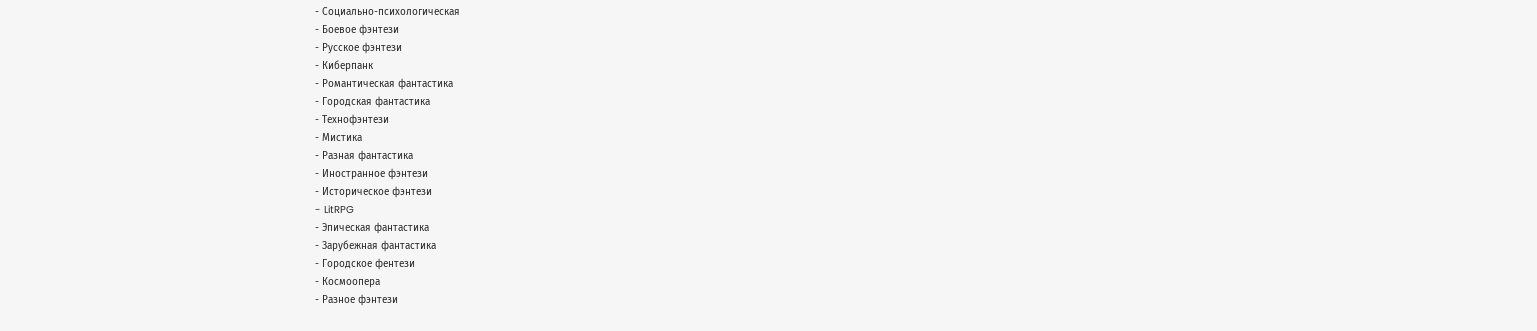- Социально-психологическая
- Боевое фэнтези
- Русское фэнтези
- Киберпанк
- Романтическая фантастика
- Городская фантастика
- Технофэнтези
- Мистика
- Разная фантастика
- Иностранное фэнтези
- Историческое фэнтези
- LitRPG
- Эпическая фантастика
- Зарубежная фантастика
- Городское фентези
- Космоопера
- Разное фэнтези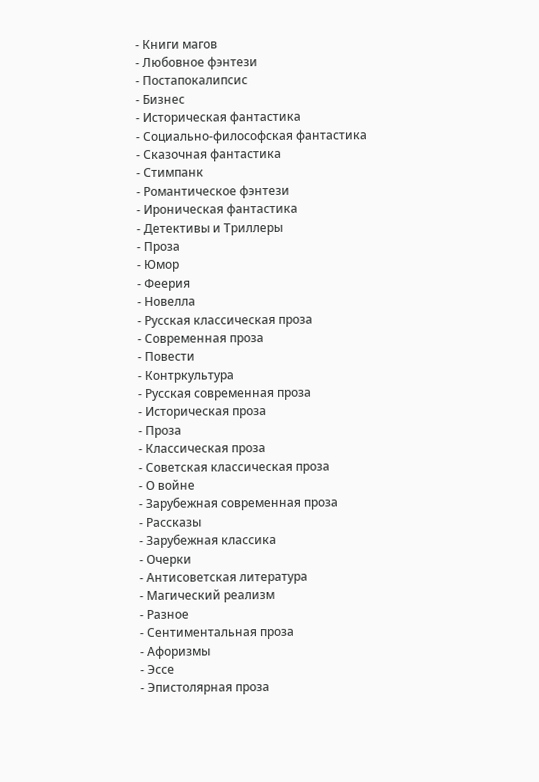- Книги магов
- Любовное фэнтези
- Постапокалипсис
- Бизнес
- Историческая фантастика
- Социально-философская фантастика
- Сказочная фантастика
- Стимпанк
- Романтическое фэнтези
- Ироническая фантастика
- Детективы и Триллеры
- Проза
- Юмор
- Феерия
- Новелла
- Русская классическая проза
- Современная проза
- Повести
- Контркультура
- Русская современная проза
- Историческая проза
- Проза
- Классическая проза
- Советская классическая проза
- О войне
- Зарубежная современная проза
- Рассказы
- Зарубежная классика
- Очерки
- Антисоветская литература
- Магический реализм
- Разное
- Сентиментальная проза
- Афоризмы
- Эссе
- Эпистолярная проза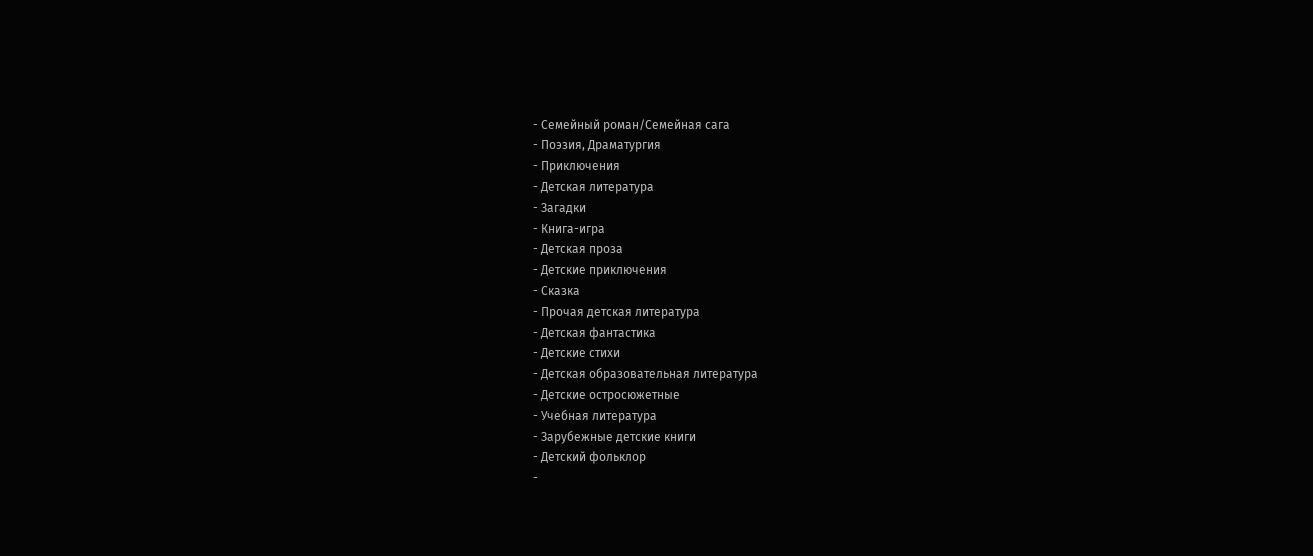- Семейный роман/Семейная сага
- Поэзия, Драматургия
- Приключения
- Детская литература
- Загадки
- Книга-игра
- Детская проза
- Детские приключения
- Сказка
- Прочая детская литература
- Детская фантастика
- Детские стихи
- Детская образовательная литература
- Детские остросюжетные
- Учебная литература
- Зарубежные детские книги
- Детский фольклор
-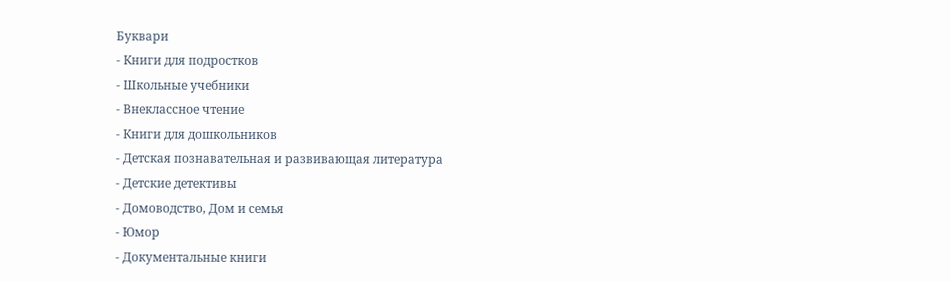Буквари
- Книги для подростков
- Школьные учебники
- Внеклассное чтение
- Книги для дошкольников
- Детская познавательная и развивающая литература
- Детские детективы
- Домоводство, Дом и семья
- Юмор
- Документальные книги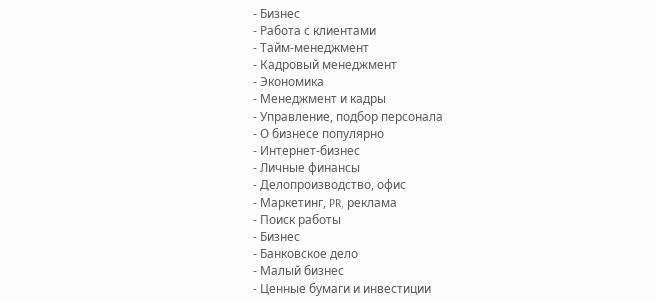- Бизнес
- Работа с клиентами
- Тайм-менеджмент
- Кадровый менеджмент
- Экономика
- Менеджмент и кадры
- Управление, подбор персонала
- О бизнесе популярно
- Интернет-бизнес
- Личные финансы
- Делопроизводство, офис
- Маркетинг, PR, реклама
- Поиск работы
- Бизнес
- Банковское дело
- Малый бизнес
- Ценные бумаги и инвестиции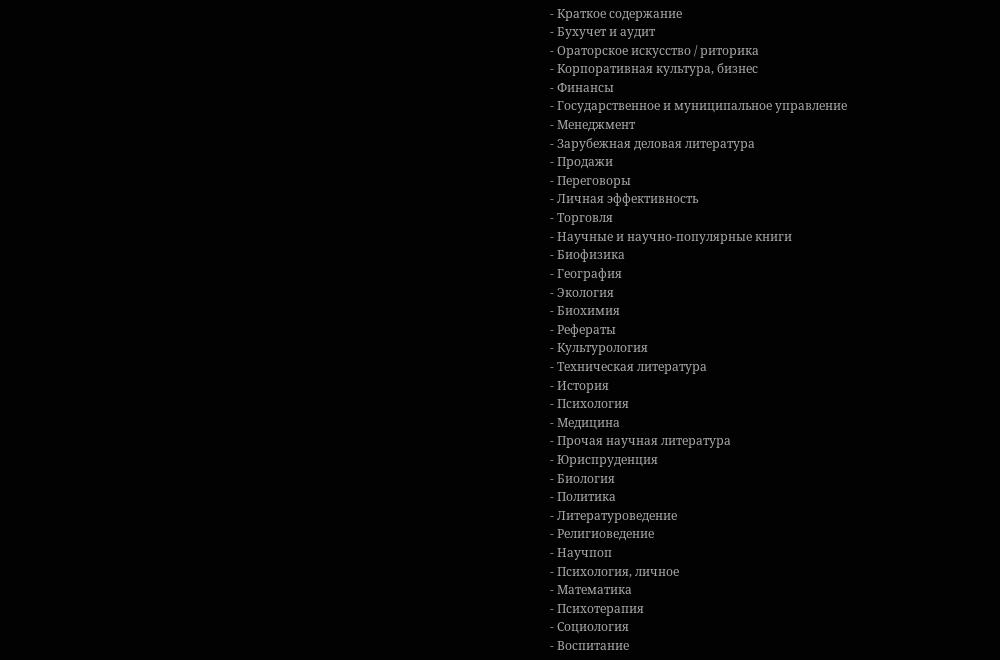- Краткое содержание
- Бухучет и аудит
- Ораторское искусство / риторика
- Корпоративная культура, бизнес
- Финансы
- Государственное и муниципальное управление
- Менеджмент
- Зарубежная деловая литература
- Продажи
- Переговоры
- Личная эффективность
- Торговля
- Научные и научно-популярные книги
- Биофизика
- География
- Экология
- Биохимия
- Рефераты
- Культурология
- Техническая литература
- История
- Психология
- Медицина
- Прочая научная литература
- Юриспруденция
- Биология
- Политика
- Литературоведение
- Религиоведение
- Научпоп
- Психология, личное
- Математика
- Психотерапия
- Социология
- Воспитание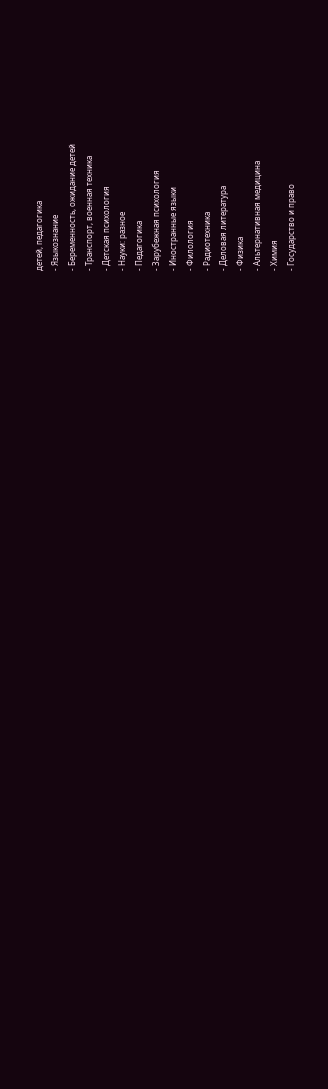детей, педагогика
- Языкознание
- Беременность, ожидание детей
- Транспорт, военная техника
- Детская психология
- Науки: разное
- Педагогика
- Зарубежная психология
- Иностранные языки
- Филология
- Радиотехника
- Деловая литература
- Физика
- Альтернативная медицина
- Химия
- Государство и право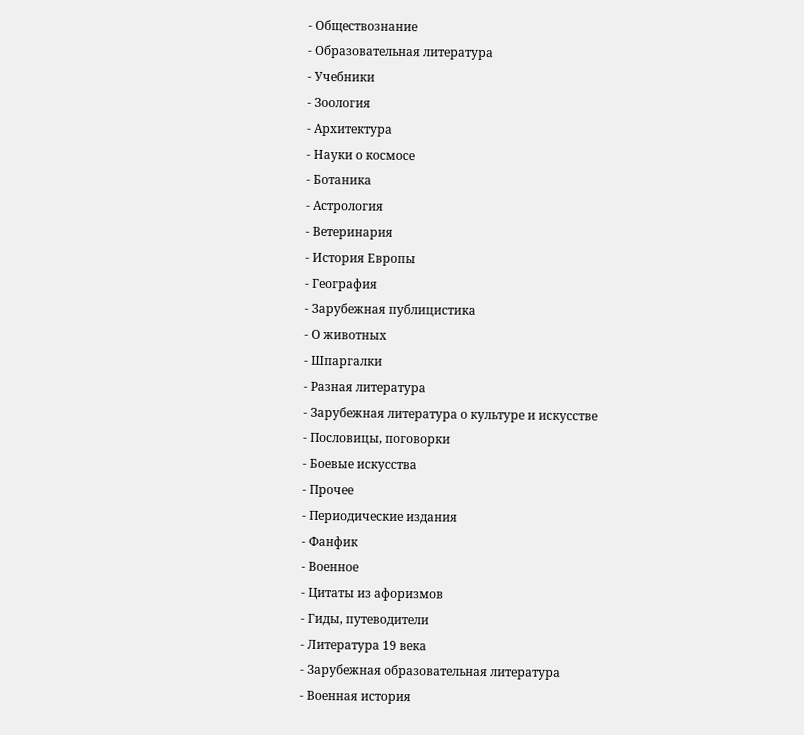- Обществознание
- Образовательная литература
- Учебники
- Зоология
- Архитектура
- Науки о космосе
- Ботаника
- Астрология
- Ветеринария
- История Европы
- География
- Зарубежная публицистика
- О животных
- Шпаргалки
- Разная литература
- Зарубежная литература о культуре и искусстве
- Пословицы, поговорки
- Боевые искусства
- Прочее
- Периодические издания
- Фанфик
- Военное
- Цитаты из афоризмов
- Гиды, путеводители
- Литература 19 века
- Зарубежная образовательная литература
- Военная история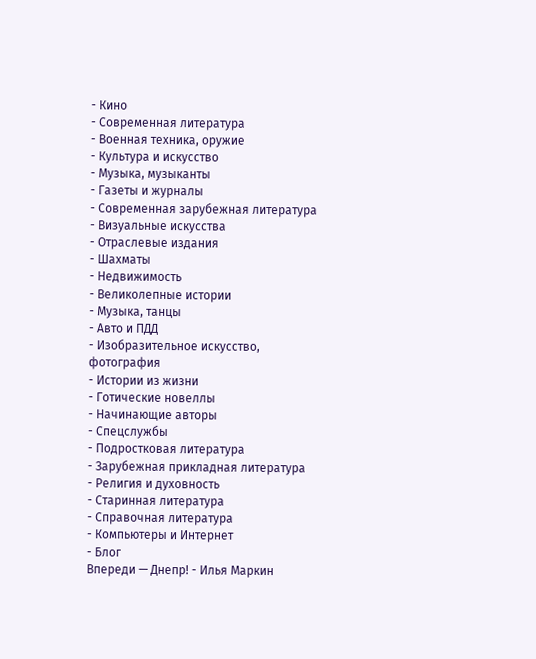- Кино
- Современная литература
- Военная техника, оружие
- Культура и искусство
- Музыка, музыканты
- Газеты и журналы
- Современная зарубежная литература
- Визуальные искусства
- Отраслевые издания
- Шахматы
- Недвижимость
- Великолепные истории
- Музыка, танцы
- Авто и ПДД
- Изобразительное искусство, фотография
- Истории из жизни
- Готические новеллы
- Начинающие авторы
- Спецслужбы
- Подростковая литература
- Зарубежная прикладная литература
- Религия и духовность
- Старинная литература
- Справочная литература
- Компьютеры и Интернет
- Блог
Впереди — Днепр! - Илья Маркин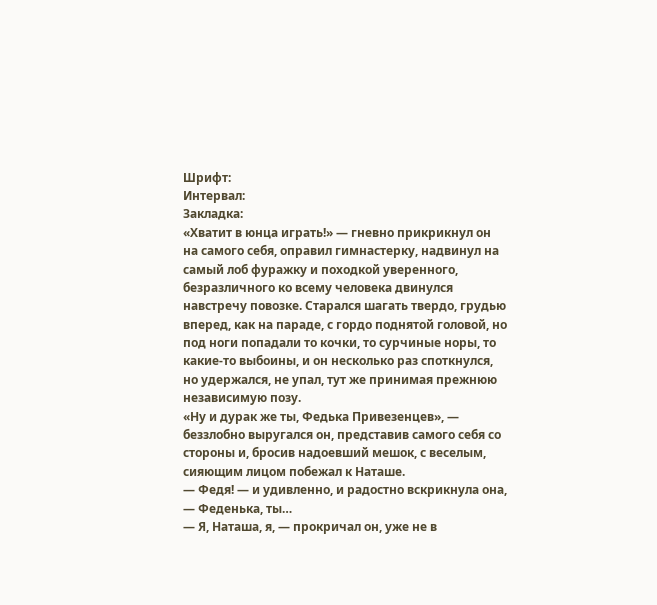Шрифт:
Интервал:
Закладка:
«Хватит в юнца играть!» — гневно прикрикнул он на самого себя, оправил гимнастерку, надвинул на самый лоб фуражку и походкой уверенного, безразличного ко всему человека двинулся навстречу повозке. Старался шагать твердо, грудью вперед, как на параде, с гордо поднятой головой, но под ноги попадали то кочки, то сурчиные норы, то какие-то выбоины, и он несколько раз споткнулся, но удержался, не упал, тут же принимая прежнюю независимую позу.
«Ну и дурак же ты, Федька Привезенцев», — беззлобно выругался он, представив самого себя со стороны и, бросив надоевший мешок, с веселым, сияющим лицом побежал к Наташе.
— Федя! — и удивленно, и радостно вскрикнула она, — Феденька, ты…
— Я, Наташа, я, — прокричал он, уже не в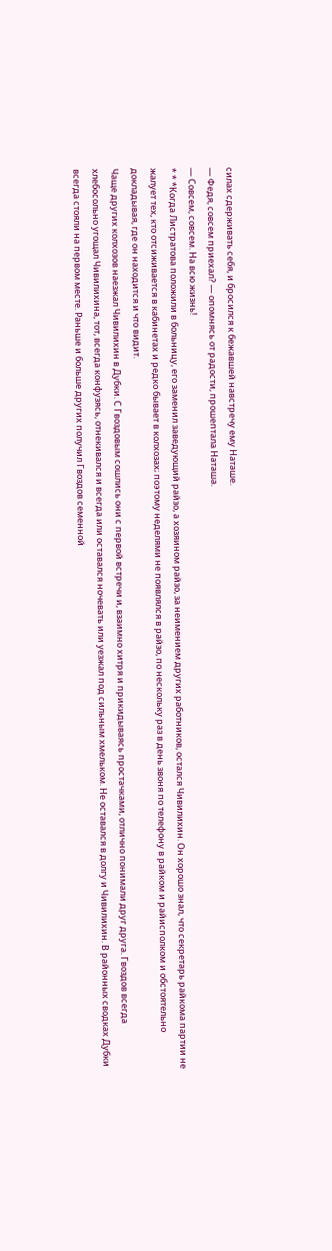силах сдерживать себя, и бросился к бежавшей навстречу ему Наташе.
— Федя, совсем приехал? — опомнясь от радости, прошептала Наташа.
— Совсем, совсем. На всю жизнь!
* * *Когда Листратова положили в больницу, его заменил заведующий райзо, а хозяином райзо, за неимением других работников, остался Чивилихин. Он хорошо знал, что секретарь райкома партии не жалует тех, кто отсиживается в кабинетах и редко бывает в колхозах; поэтому неделями не появлялся в райзо, по нескольку раз в день звоня по телефону в райком и райисполком и обстоятельно докладывая, где он находится и что видит.
Чаще других колхозов наезжал Чивилихин в Дубки. С Гвоздовым сошлись они с первой встречи и, взаимно хитря и прикидываясь простачками, отлично понимали друг друга. Гвоздов всегда хлебосольно угощал Чивилихина, тот, всегда конфузясь, отнекивался и всегда или оставался ночевать или уезжал под сильным хмельком. Не оставался в долгу и Чивилихин. В районных сводках Дубки всегда стояли на первом месте. Раньше и больше других получил Гвоздов семенной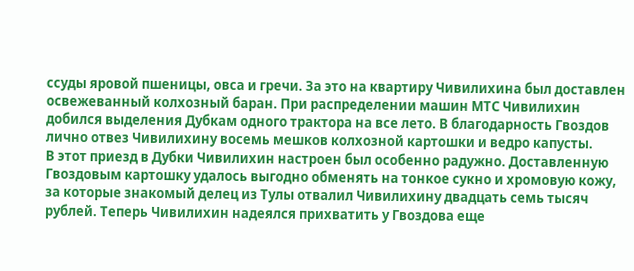ссуды яровой пшеницы, овса и гречи. За это на квартиру Чивилихина был доставлен освежеванный колхозный баран. При распределении машин МТС Чивилихин добился выделения Дубкам одного трактора на все лето. В благодарность Гвоздов лично отвез Чивилихину восемь мешков колхозной картошки и ведро капусты.
В этот приезд в Дубки Чивилихин настроен был особенно радужно. Доставленную Гвоздовым картошку удалось выгодно обменять на тонкое сукно и хромовую кожу, за которые знакомый делец из Тулы отвалил Чивилихину двадцать семь тысяч рублей. Теперь Чивилихин надеялся прихватить у Гвоздова еще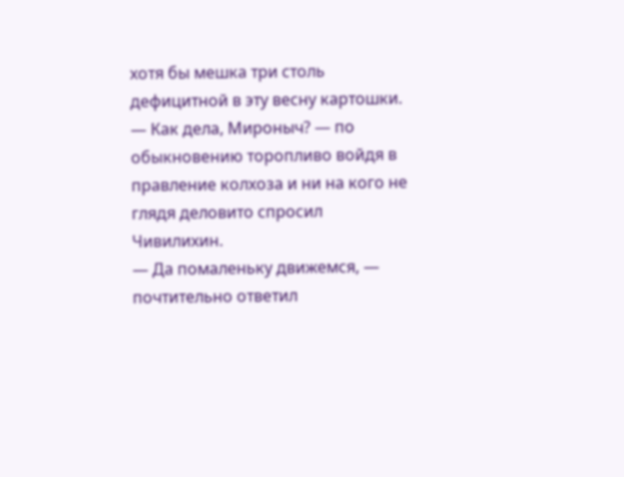хотя бы мешка три столь дефицитной в эту весну картошки.
— Как дела, Мироныч? — по обыкновению торопливо войдя в правление колхоза и ни на кого не глядя деловито спросил Чивилихин.
— Да помаленьку движемся, — почтительно ответил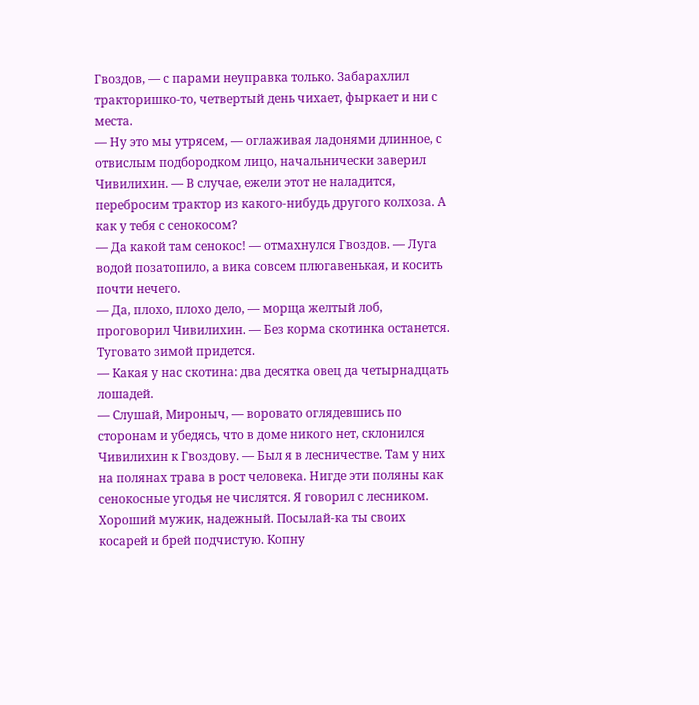Гвоздов, — с парами неуправка только. Забарахлил тракторишко-то, четвертый день чихает, фыркает и ни с места.
— Ну это мы утрясем, — оглаживая ладонями длинное, с отвислым подбородком лицо, начальнически заверил Чивилихин. — В случае, ежели этот не наладится, перебросим трактор из какого-нибудь другого колхоза. А как у тебя с сенокосом?
— Да какой там сенокос! — отмахнулся Гвоздов. — Луга водой позатопило, а вика совсем плюгавенькая, и косить почти нечего.
— Да, плохо, плохо дело, — морща желтый лоб, проговорил Чивилихин. — Без корма скотинка останется. Туговато зимой придется.
— Какая у нас скотина: два десятка овец да четырнадцать лошадей.
— Слушай, Мироныч, — воровато оглядевшись по сторонам и убедясь, что в доме никого нет, склонился Чивилихин к Гвоздову. — Был я в лесничестве. Там у них на полянах трава в рост человека. Нигде эти поляны как сенокосные угодья не числятся. Я говорил с лесником. Хороший мужик, надежный. Посылай-ка ты своих косарей и брей подчистую. Копну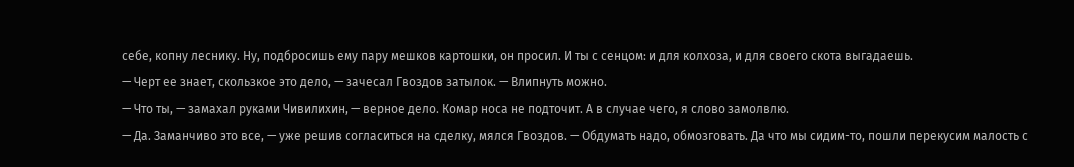себе, копну леснику. Ну, подбросишь ему пару мешков картошки, он просил. И ты с сенцом: и для колхоза, и для своего скота выгадаешь.
— Черт ее знает, скользкое это дело, — зачесал Гвоздов затылок. — Влипнуть можно.
— Что ты, — замахал руками Чивилихин, — верное дело. Комар носа не подточит. А в случае чего, я слово замолвлю.
— Да. Заманчиво это все, — уже решив согласиться на сделку, мялся Гвоздов. — Обдумать надо, обмозговать. Да что мы сидим-то, пошли перекусим малость с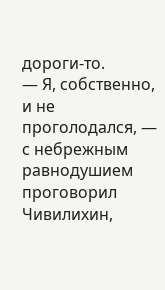дороги-то.
— Я, собственно, и не проголодался, — с небрежным равнодушием проговорил Чивилихин,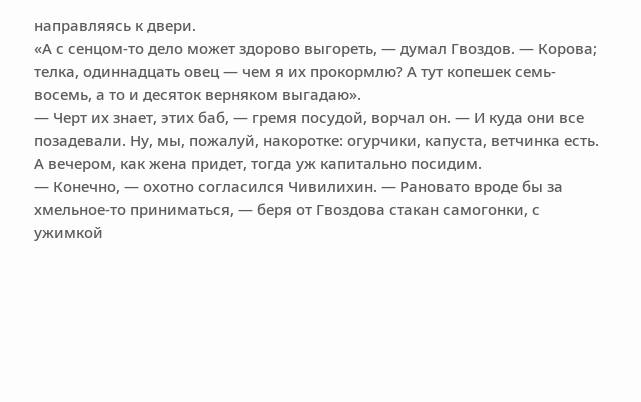направляясь к двери.
«А с сенцом-то дело может здорово выгореть, — думал Гвоздов. — Корова; телка, одиннадцать овец — чем я их прокормлю? А тут копешек семь-восемь, а то и десяток верняком выгадаю».
— Черт их знает, этих баб, — гремя посудой, ворчал он. — И куда они все позадевали. Ну, мы, пожалуй, накоротке: огурчики, капуста, ветчинка есть. А вечером, как жена придет, тогда уж капитально посидим.
— Конечно, — охотно согласился Чивилихин. — Рановато вроде бы за хмельное-то приниматься, — беря от Гвоздова стакан самогонки, с ужимкой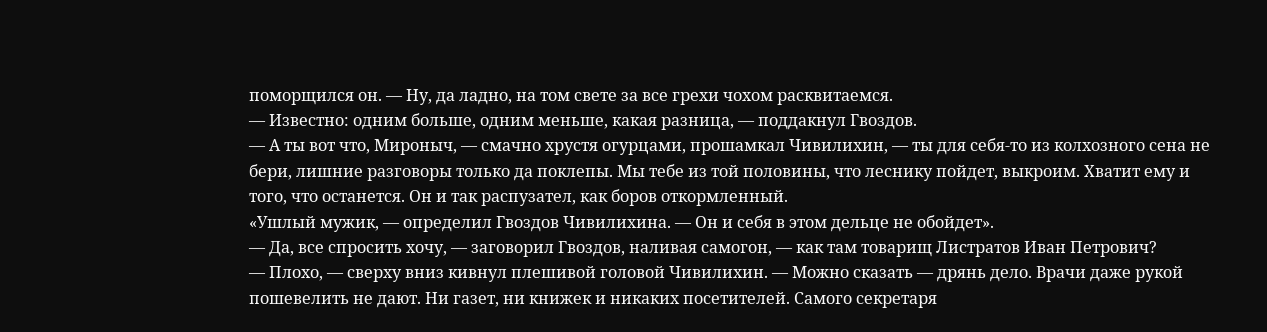поморщился он. — Ну, да ладно, на том свете за все грехи чохом расквитаемся.
— Известно: одним больше, одним меньше, какая разница, — поддакнул Гвоздов.
— А ты вот что, Мироныч, — смачно хрустя огурцами, прошамкал Чивилихин, — ты для себя-то из колхозного сена не бери, лишние разговоры только да поклепы. Мы тебе из той половины, что леснику пойдет, выкроим. Хватит ему и того, что останется. Он и так распузател, как боров откормленный.
«Ушлый мужик, — определил Гвоздов Чивилихина. — Он и себя в этом дельце не обойдет».
— Да, все спросить хочу, — заговорил Гвоздов, наливая самогон, — как там товарищ Листратов Иван Петрович?
— Плохо, — сверху вниз кивнул плешивой головой Чивилихин. — Можно сказать — дрянь дело. Врачи даже рукой пошевелить не дают. Ни газет, ни книжек и никаких посетителей. Самого секретаря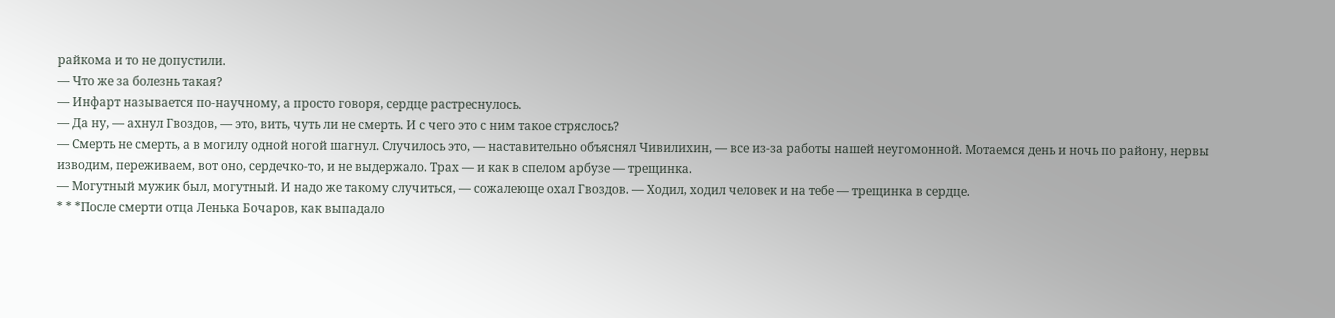райкома и то не допустили.
— Что же за болезнь такая?
— Инфарт называется по-научному, а просто говоря, сердце растреснулось.
— Да ну, — ахнул Гвоздов, — это, вить, чуть ли не смерть. И с чего это с ним такое стряслось?
— Смерть не смерть, а в могилу одной ногой шагнул. Случилось это, — наставительно объяснял Чивилихин, — все из-за работы нашей неугомонной. Мотаемся день и ночь по району, нервы изводим, переживаем, вот оно, сердечко-то, и не выдержало. Трах — и как в спелом арбузе — трещинка.
— Могутный мужик был, могутный. И надо же такому случиться, — сожалеюще охал Гвоздов. — Ходил, ходил человек и на тебе — трещинка в сердце.
* * *После смерти отца Ленька Бочаров, как выпадало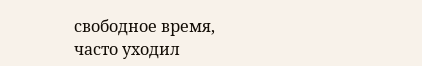свободное время, часто уходил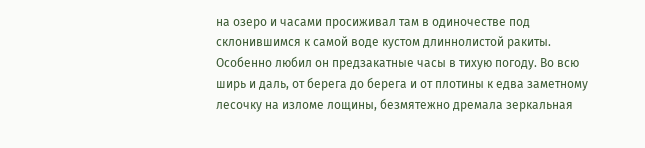на озеро и часами просиживал там в одиночестве под склонившимся к самой воде кустом длиннолистой ракиты. Особенно любил он предзакатные часы в тихую погоду. Во всю ширь и даль, от берега до берега и от плотины к едва заметному лесочку на изломе лощины, безмятежно дремала зеркальная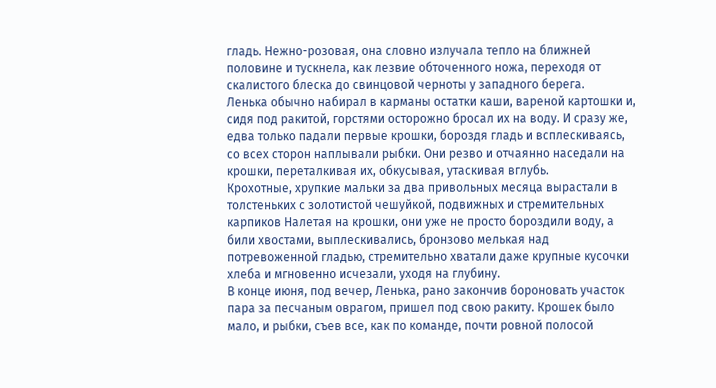гладь. Нежно-розовая, она словно излучала тепло на ближней половине и тускнела, как лезвие обточенного ножа, переходя от скалистого блеска до свинцовой черноты у западного берега.
Ленька обычно набирал в карманы остатки каши, вареной картошки и, сидя под ракитой, горстями осторожно бросал их на воду. И сразу же, едва только падали первые крошки, бороздя гладь и всплескиваясь, со всех сторон наплывали рыбки. Они резво и отчаянно наседали на крошки, переталкивая их, обкусывая, утаскивая вглубь.
Крохотные, хрупкие мальки за два привольных месяца вырастали в толстеньких с золотистой чешуйкой, подвижных и стремительных карпиков Налетая на крошки, они уже не просто бороздили воду, а били хвостами, выплескивались, бронзово мелькая над потревоженной гладью, стремительно хватали даже крупные кусочки хлеба и мгновенно исчезали, уходя на глубину.
В конце июня, под вечер, Ленька, рано закончив бороновать участок пара за песчаным оврагом, пришел под свою ракиту. Крошек было мало, и рыбки, съев все, как по команде, почти ровной полосой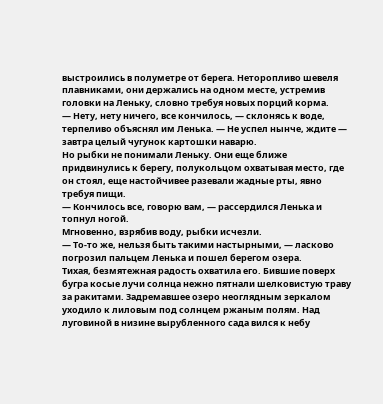выстроились в полуметре от берега. Неторопливо шевеля плавниками, они держались на одном месте, устремив головки на Леньку, словно требуя новых порций корма.
— Нету, нету ничего, все кончилось, — склонясь к воде, терпеливо объяснял им Ленька. — Не успел нынче, ждите — завтра целый чугунок картошки наварю.
Но рыбки не понимали Леньку. Они еще ближе придвинулись к берегу, полукольцом охватывая место, где он стоял, еще настойчивее разевали жадные рты, явно требуя пищи.
— Кончилось все, говорю вам, — рассердился Ленька и топнул ногой.
Мгновенно, взрябив воду, рыбки исчезли.
— То-то же, нельзя быть такими настырными, — ласково погрозил пальцем Ленька и пошел берегом озера.
Тихая, безмятежная радость охватила его. Бившие поверх бугра косые лучи солнца нежно пятнали шелковистую траву за ракитами. Задремавшее озеро неоглядным зеркалом уходило к лиловым под солнцем ржаным полям. Над луговиной в низине вырубленного сада вился к небу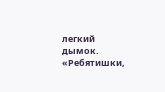легкий дымок.
«Ребятишки,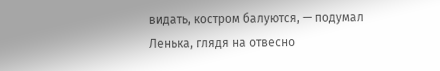видать, костром балуются, — подумал Ленька, глядя на отвесно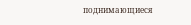поднимающиеся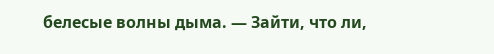белесые волны дыма. — Зайти, что ли,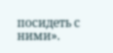посидеть с ними».